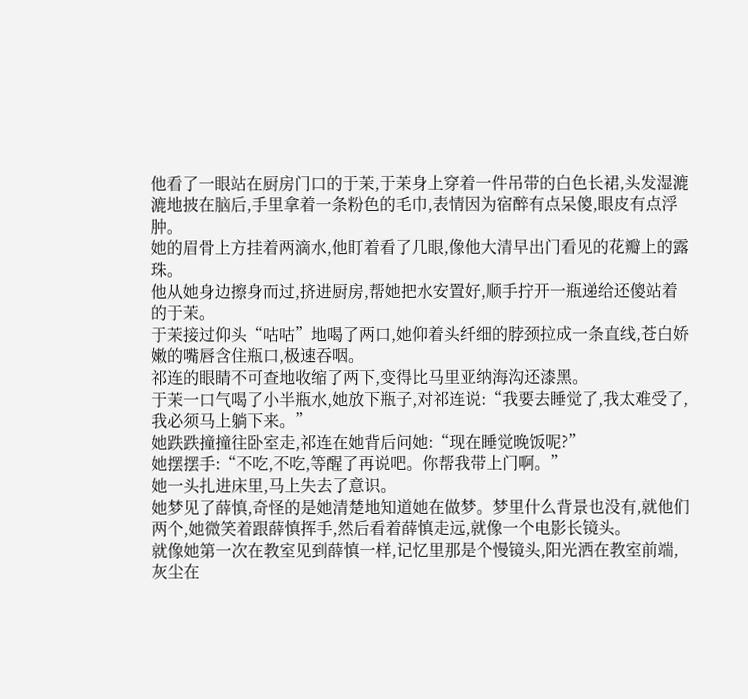他看了一眼站在厨房门口的于茉,于茉身上穿着一件吊带的白色长裙,头发湿漉漉地披在脑后,手里拿着一条粉色的毛巾,表情因为宿醉有点呆傻,眼皮有点浮肿。
她的眉骨上方挂着两滴水,他盯着看了几眼,像他大清早出门看见的花瓣上的露珠。
他从她身边擦身而过,挤进厨房,帮她把水安置好,顺手拧开一瓶递给还傻站着的于茉。
于茉接过仰头“咕咕”地喝了两口,她仰着头纤细的脖颈拉成一条直线,苍白娇嫩的嘴唇含住瓶口,极速吞咽。
祁连的眼睛不可查地收缩了两下,变得比马里亚纳海沟还漆黑。
于茉一口气喝了小半瓶水,她放下瓶子,对祁连说:“我要去睡觉了,我太难受了,我必须马上躺下来。”
她跌跌撞撞往卧室走,祁连在她背后问她:“现在睡觉晚饭呢?”
她摆摆手:“不吃,不吃,等醒了再说吧。你帮我带上门啊。”
她一头扎进床里,马上失去了意识。
她梦见了薛慎,奇怪的是她清楚地知道她在做梦。梦里什么背景也没有,就他们两个,她微笑着跟薛慎挥手,然后看着薛慎走远,就像一个电影长镜头。
就像她第一次在教室见到薛慎一样,记忆里那是个慢镜头,阳光洒在教室前端,灰尘在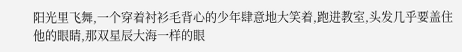阳光里飞舞,一个穿着衬衫毛背心的少年肆意地大笑着,跑进教室,头发几乎要盖住他的眼睛,那双星辰大海一样的眼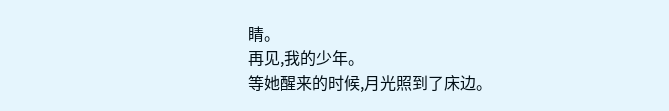睛。
再见,我的少年。
等她醒来的时候,月光照到了床边。